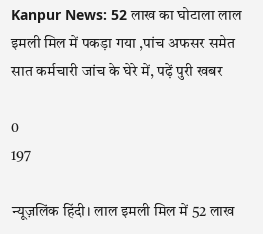Kanpur News: 52 लाख का घोटाला लाल इमली मिल में पकड़ा गया ,पांच अफसर समेत सात कर्मचारी जांच के घेरे में, पढ़ें पुरी खबर

0
197

न्यूज़लिंक हिंदी। लाल इमली मिल में 52 लाख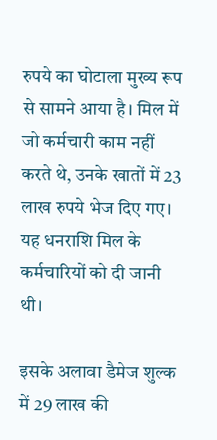रुपये का घोटाला मुख्य रूप से सामने आया है। मिल में जो कर्मचारी काम नहीं करते थे, उनके खातों में 23 लाख रुपये भेज दिए गए। यह धनराशि मिल के कर्मचारियों को दी जानी थी।

इसके अलावा डैमेज शुल्क में 29 लाख की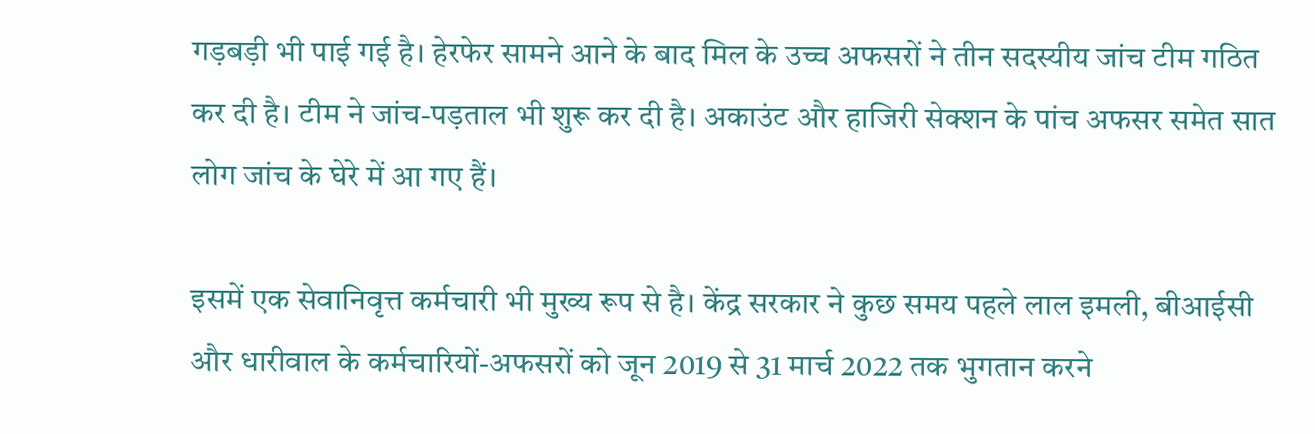गड़बड़ी भी पाई गई है। हेरफेर सामने आने के बाद मिल के उच्च अफसरों ने तीन सदस्यीय जांच टीम गठित कर दी है। टीम ने जांच-पड़ताल भी शुरू कर दी है। अकाउंट और हाजिरी सेक्शन के पांच अफसर समेत सात लोग जांच के घेरे में आ गए हैं।

इसमें एक सेवानिवृत्त कर्मचारी भी मुख्य रूप से है। केंद्र सरकार ने कुछ समय पहले लाल इमली, बीआईसी और धारीवाल के कर्मचारियों-अफसरों को जून 2019 से 31 मार्च 2022 तक भुगतान करने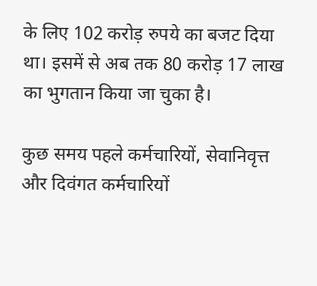के लिए 102 करोड़ रुपये का बजट दिया था। इसमें से अब तक 80 करोड़ 17 लाख का भुगतान किया जा चुका है।

कुछ समय पहले कर्मचारियों, सेवानिवृत्त और दिवंगत कर्मचारियों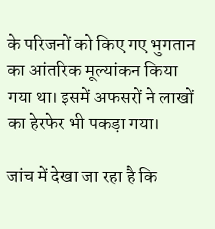के परिजनों को किए गए भुगतान का आंतरिक मूल्यांकन किया गया था। इसमें अफसरों ने लाखों का हेरफेर भी पकड़ा गया।

जांच में देखा जा रहा है कि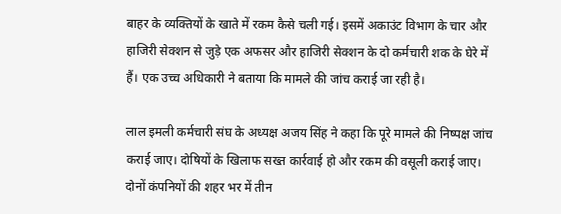बाहर के व्यक्तियों के खाते में रकम कैसे चली गई। इसमें अकाउंट विभाग के चार और हाजिरी सेक्शन से जुड़े एक अफसर और हाजिरी सेक्शन के दो कर्मचारी शक के घेरे में हैं। एक उच्च अधिकारी ने बताया कि मामले की जांच कराई जा रही है।

लाल इमली कर्मचारी संघ के अध्यक्ष अजय सिंह ने कहा कि पूरे मामले की निष्पक्ष जांच कराई जाए। दोषियों के खिलाफ सख्त कार्रवाई हो और रकम की वसूली कराई जाए। दोनों कंपनियों की शहर भर में तीन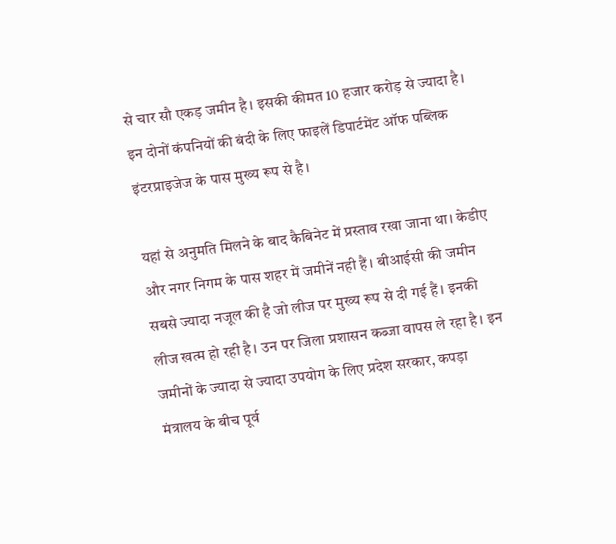से चार सौ एकड़ जमीन है। इसकी कीमत 10 हजार करोड़ से ज्यादा है। इन दोनों कंपनियों की बंदी के लिए फाइलें डिपार्टमेंट ऑफ पब्लिक इंटरप्राइजेज के पास मुख्य रूप से है।

यहां से अनुमति मिलने के बाद कैबिनेट में प्रस्ताव रखा जाना था। केडीए और नगर निगम के पास शहर में जमीनें नही हैं। बीआईसी की जमीन सबसे ज्यादा नजूल की है जो लीज पर मुख्य रूप से दी गई हैं। इनकी लीज खत्म हो रही है। उन पर जिला प्रशासन कब्जा वापस ले रहा है। इन जमीनों के ज्यादा से ज्यादा उपयोग के लिए प्रदेश सरकार, कपड़ा मंत्रालय के बीच पूर्व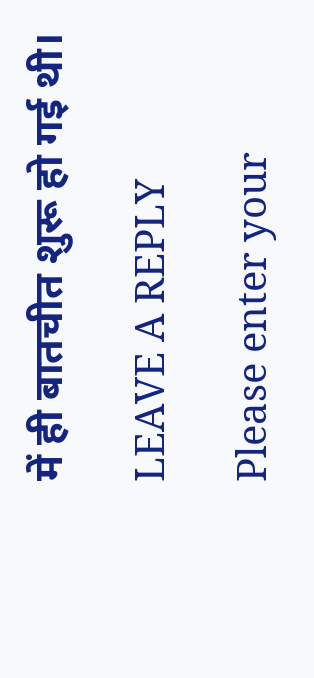में ही बातचीत शुरू हो गई थी।

LEAVE A REPLY

Please enter your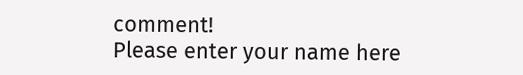comment!
Please enter your name here